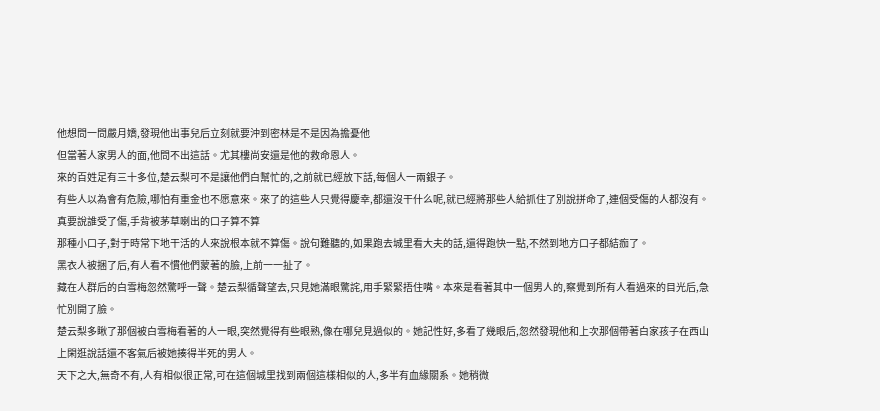他想問一問嚴月嬌,發現他出事兒后立刻就要沖到密林是不是因為擔憂他
但當著人家男人的面,他問不出這話。尤其樓尚安還是他的救命恩人。
來的百姓足有三十多位,楚云梨可不是讓他們白幫忙的,之前就已經放下話,每個人一兩銀子。
有些人以為會有危險,哪怕有重金也不愿意來。來了的這些人只覺得慶幸,都還沒干什么呢,就已經將那些人給抓住了別說拼命了,連個受傷的人都沒有。
真要說誰受了傷,手背被茅草喇出的口子算不算
那種小口子,對于時常下地干活的人來說根本就不算傷。說句難聽的,如果跑去城里看大夫的話,還得跑快一點,不然到地方口子都結痂了。
黑衣人被捆了后,有人看不慣他們蒙著的臉,上前一一扯了。
藏在人群后的白雪梅忽然驚呼一聲。楚云梨循聲望去,只見她滿眼驚詫,用手緊緊捂住嘴。本來是看著其中一個男人的,察覺到所有人看過來的目光后,急忙別開了臉。
楚云梨多瞅了那個被白雪梅看著的人一眼,突然覺得有些眼熟,像在哪兒見過似的。她記性好,多看了幾眼后,忽然發現他和上次那個帶著白家孩子在西山上閑逛說話還不客氣后被她揍得半死的男人。
天下之大,無奇不有,人有相似很正常,可在這個城里找到兩個這樣相似的人,多半有血緣關系。她稍微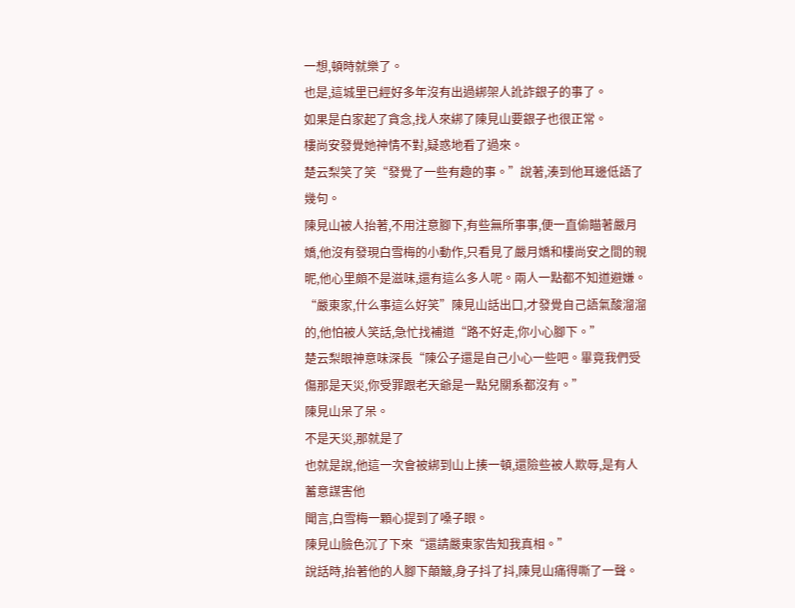一想,頓時就樂了。
也是,這城里已經好多年沒有出過綁架人訛詐銀子的事了。
如果是白家起了貪念,找人來綁了陳見山要銀子也很正常。
樓尚安發覺她神情不對,疑惑地看了過來。
楚云梨笑了笑“發覺了一些有趣的事。”說著,湊到他耳邊低語了幾句。
陳見山被人抬著,不用注意腳下,有些無所事事,便一直偷瞄著嚴月嬌,他沒有發現白雪梅的小動作,只看見了嚴月嬌和樓尚安之間的親昵,他心里頗不是滋味,還有這么多人呢。兩人一點都不知道避嫌。
“嚴東家,什么事這么好笑”陳見山話出口,才發覺自己語氣酸溜溜的,他怕被人笑話,急忙找補道“路不好走,你小心腳下。”
楚云梨眼神意味深長“陳公子還是自己小心一些吧。畢竟我們受傷那是天災,你受罪跟老天爺是一點兒關系都沒有。”
陳見山呆了呆。
不是天災,那就是了
也就是說,他這一次會被綁到山上揍一頓,還險些被人欺辱,是有人蓄意謀害他
聞言,白雪梅一顆心提到了嗓子眼。
陳見山臉色沉了下來“還請嚴東家告知我真相。”
說話時,抬著他的人腳下顛簸,身子抖了抖,陳見山痛得嘶了一聲。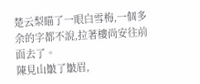楚云梨瞄了一眼白雪梅,一個多余的字都不說,拉著樓尚安往前面去了。
陳見山皺了皺眉,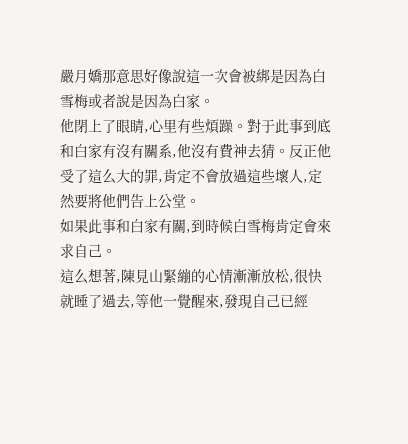嚴月嬌那意思好像說這一次會被綁是因為白雪梅或者說是因為白家。
他閉上了眼睛,心里有些煩躁。對于此事到底和白家有沒有關系,他沒有費神去猜。反正他受了這么大的罪,肯定不會放過這些壞人,定然要將他們告上公堂。
如果此事和白家有關,到時候白雪梅肯定會來求自己。
這么想著,陳見山緊繃的心情漸漸放松,很快就睡了過去,等他一覺醒來,發現自己已經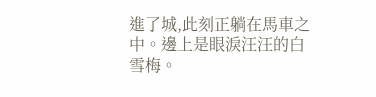進了城,此刻正躺在馬車之中。邊上是眼淚汪汪的白雪梅。